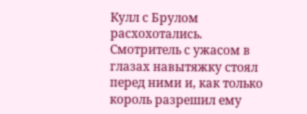Кулл с Брулом расхохотались. Смотритель с ужасом в глазах навытяжку стоял перед ними и, как только король разрешил ему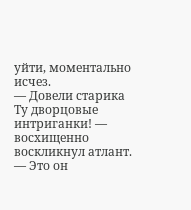уйти, моментально исчез.
— Довели старика Ту дворцовые интриганки! — восхищенно воскликнул атлант. — Это он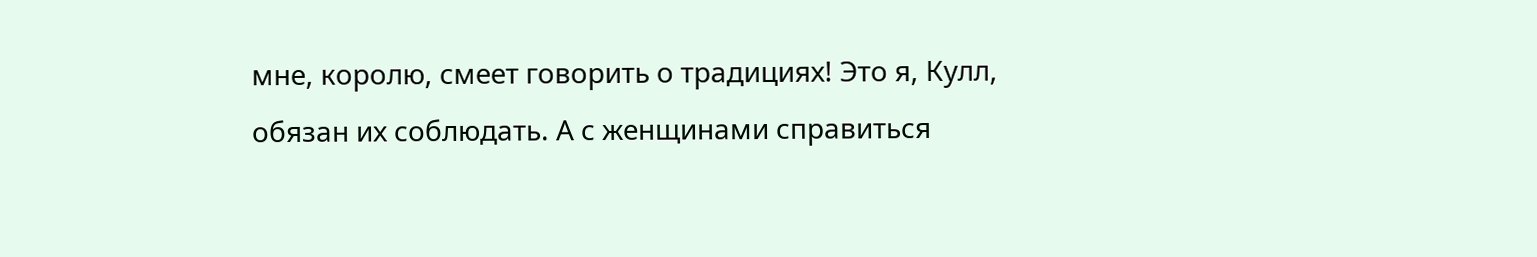мне, королю, смеет говорить о традициях! Это я, Кулл, обязан их соблюдать. А с женщинами справиться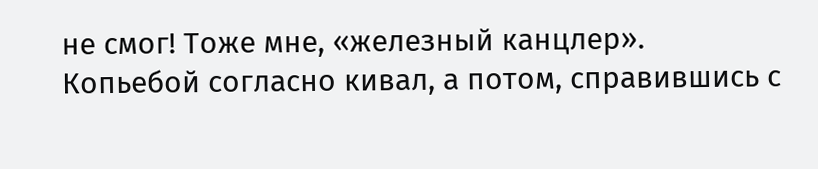не смог! Тоже мне, «железный канцлер».
Копьебой согласно кивал, а потом, справившись с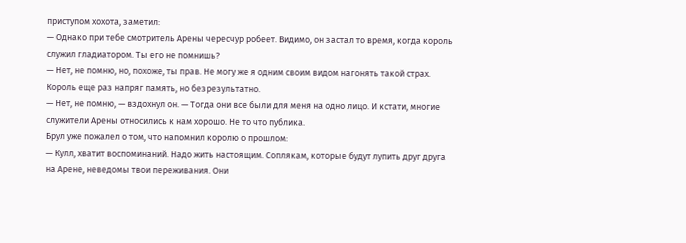приступом хохота, заметил:
— Однако при тебе смотритель Арены чересчур робеет. Видимо, он застал то время, когда король служил гладиатором. Ты его не помнишь?
— Нет, не помню, но, похоже, ты прав. Не могу же я одним своим видом нагонять такой страх.
Король еще раз напряг память, но безрезультатно.
— Нет, не помню, — вздохнул он. — Тогда они все были для меня на одно лицо. И кстати, многие служители Арены относились к нам хорошо. Не то что публика.
Брул уже пожалел о том, что напомнил королю о прошлом:
— Кулл, хватит воспоминаний. Надо жить настоящим. Соплякам, которые будут лупить друг друга на Арене, неведомы твои переживания. Они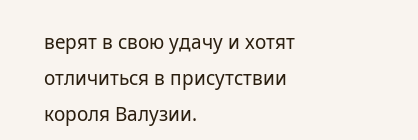верят в свою удачу и хотят отличиться в присутствии короля Валузии.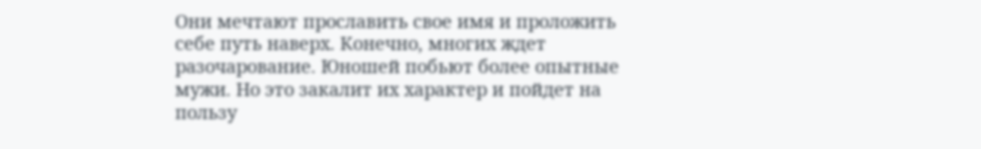Они мечтают прославить свое имя и проложить себе путь наверх. Конечно, многих ждет разочарование. Юношей побьют более опытные мужи. Но это закалит их характер и пойдет на пользу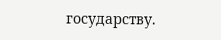государству.